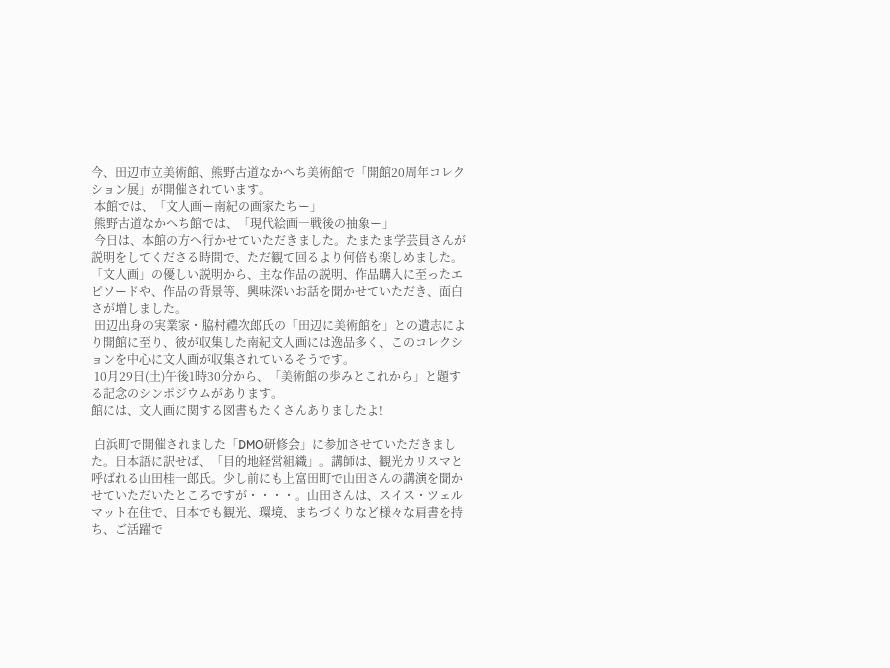今、田辺市立美術館、熊野古道なかへち美術館で「開館20周年コレクション展」が開催されています。
 本館では、「文人画ー南紀の画家たちー」
 熊野古道なかへち館では、「現代絵画―戦後の抽象ー」
 今日は、本館の方へ行かせていただきました。たまたま学芸員さんが説明をしてくださる時間で、ただ観て回るより何倍も楽しめました。「文人画」の優しい説明から、主な作品の説明、作品購入に至ったエピソードや、作品の背景等、興味深いお話を聞かせていただき、面白さが増しました。
 田辺出身の実業家・脇村禮次郎氏の「田辺に美術館を」との遺志により開館に至り、彼が収集した南紀文人画には逸品多く、このコレクションを中心に文人画が収集されているそうです。
 10月29日(土)午後1時30分から、「美術館の歩みとこれから」と題する記念のシンポジウムがあります。
館には、文人画に関する図書もたくさんありましたよ!

 白浜町で開催されました「DMO研修会」に参加させていただきました。日本語に訳せば、「目的地経営組織」。講師は、観光カリスマと呼ばれる山田桂一郎氏。少し前にも上富田町で山田さんの講演を聞かせていただいたところですが・・・・。山田さんは、スイス・ツェルマット在住で、日本でも観光、環境、まちづくりなど様々な肩書を持ち、ご活躍で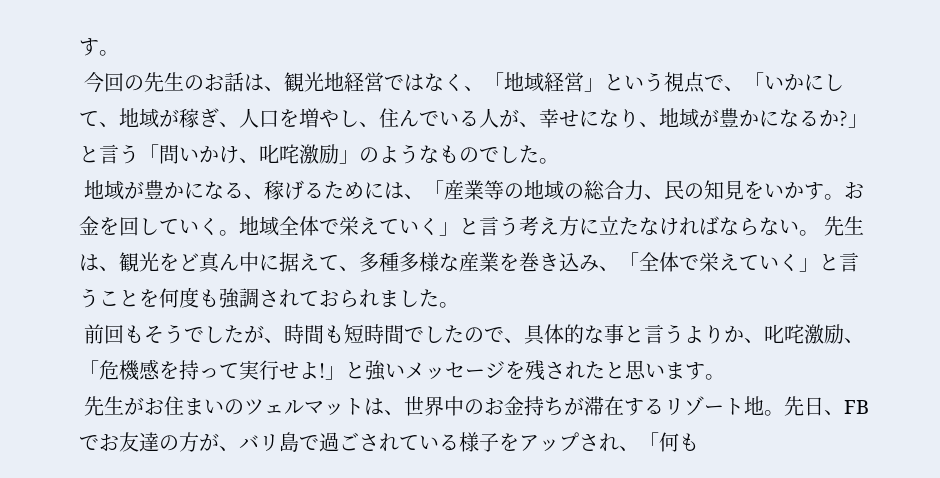す。
 今回の先生のお話は、観光地経営ではなく、「地域経営」という視点で、「いかにして、地域が稼ぎ、人口を増やし、住んでいる人が、幸せになり、地域が豊かになるか?」と言う「問いかけ、叱咤激励」のようなものでした。
 地域が豊かになる、稼げるためには、「産業等の地域の総合力、民の知見をいかす。お金を回していく。地域全体で栄えていく」と言う考え方に立たなければならない。 先生は、観光をど真ん中に据えて、多種多様な産業を巻き込み、「全体で栄えていく」と言うことを何度も強調されておられました。
 前回もそうでしたが、時間も短時間でしたので、具体的な事と言うよりか、叱咤激励、「危機感を持って実行せよ!」と強いメッセージを残されたと思います。
 先生がお住まいのツェルマットは、世界中のお金持ちが滞在するリゾート地。先日、FBでお友達の方が、バリ島で過ごされている様子をアップされ、「何も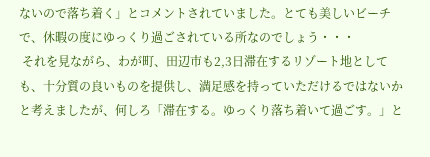ないので落ち着く」とコメントされていました。とても美しいビーチで、休暇の度にゆっくり過ごされている所なのでしょう・・・
 それを見ながら、わが町、田辺市も2,3日滞在するリゾート地としても、十分質の良いものを提供し、満足感を持っていただけるではないかと考えましたが、何しろ「滞在する。ゆっくり落ち着いて過ごす。」と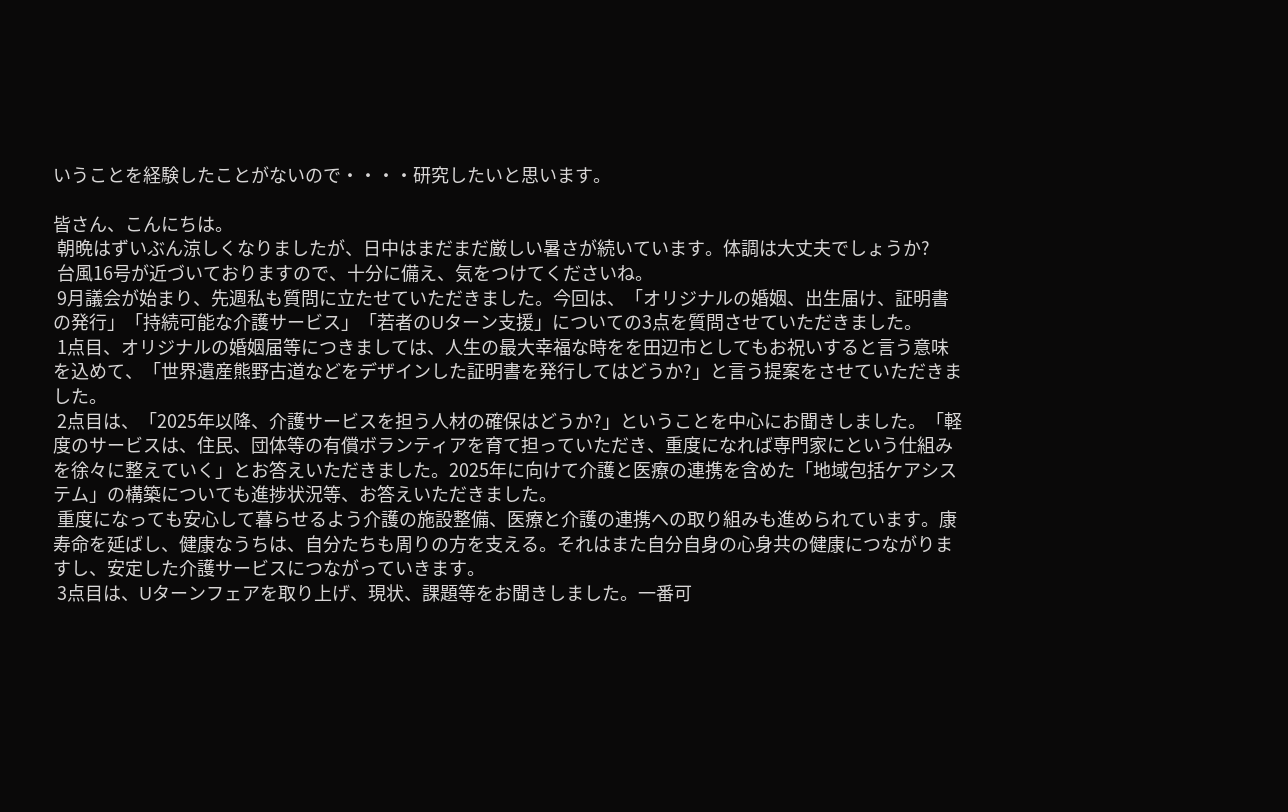いうことを経験したことがないので・・・・研究したいと思います。

皆さん、こんにちは。
 朝晩はずいぶん涼しくなりましたが、日中はまだまだ厳しい暑さが続いています。体調は大丈夫でしょうか?
 台風16号が近づいておりますので、十分に備え、気をつけてくださいね。
 9月議会が始まり、先週私も質問に立たせていただきました。今回は、「オリジナルの婚姻、出生届け、証明書の発行」「持続可能な介護サービス」「若者のUターン支援」についての3点を質問させていただきました。
 1点目、オリジナルの婚姻届等につきましては、人生の最大幸福な時をを田辺市としてもお祝いすると言う意味を込めて、「世界遺産熊野古道などをデザインした証明書を発行してはどうか?」と言う提案をさせていただきました。
 2点目は、「2025年以降、介護サービスを担う人材の確保はどうか?」ということを中心にお聞きしました。「軽度のサービスは、住民、団体等の有償ボランティアを育て担っていただき、重度になれば専門家にという仕組みを徐々に整えていく」とお答えいただきました。2025年に向けて介護と医療の連携を含めた「地域包括ケアシステム」の構築についても進捗状況等、お答えいただきました。
 重度になっても安心して暮らせるよう介護の施設整備、医療と介護の連携への取り組みも進められています。康寿命を延ばし、健康なうちは、自分たちも周りの方を支える。それはまた自分自身の心身共の健康につながりますし、安定した介護サービスにつながっていきます。
 3点目は、Uターンフェアを取り上げ、現状、課題等をお聞きしました。一番可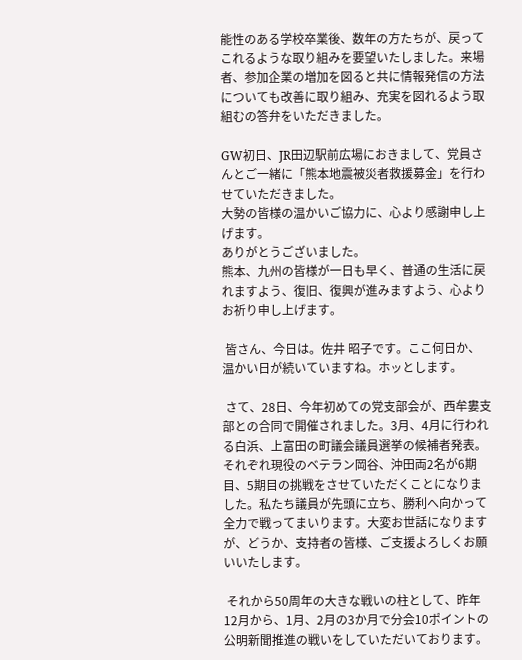能性のある学校卒業後、数年の方たちが、戻ってこれるような取り組みを要望いたしました。来場者、参加企業の増加を図ると共に情報発信の方法についても改善に取り組み、充実を図れるよう取組むの答弁をいただきました。

GW初日、JR田辺駅前広場におきまして、党員さんとご一緒に「熊本地震被災者救援募金」を行わせていただきました。
大勢の皆様の温かいご協力に、心より感謝申し上げます。
ありがとうございました。
熊本、九州の皆様が一日も早く、普通の生活に戻れますよう、復旧、復興が進みますよう、心よりお祈り申し上げます。

 皆さん、今日は。佐井 昭子です。ここ何日か、温かい日が続いていますね。ホッとします。

 さて、28日、今年初めての党支部会が、西牟婁支部との合同で開催されました。3月、4月に行われる白浜、上富田の町議会議員選挙の候補者発表。それぞれ現役のベテラン岡谷、沖田両2名が6期目、5期目の挑戦をさせていただくことになりました。私たち議員が先頭に立ち、勝利へ向かって全力で戦ってまいります。大変お世話になりますが、どうか、支持者の皆様、ご支援よろしくお願いいたします。

 それから50周年の大きな戦いの柱として、昨年12月から、1月、2月の3か月で分会10ポイントの公明新聞推進の戦いをしていただいております。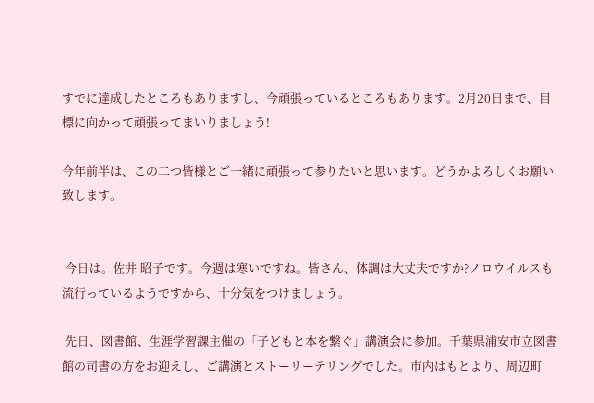すでに達成したところもありますし、今頑張っているところもあります。2月20日まで、目標に向かって頑張ってまいりましょう!

今年前半は、この二つ皆様とご一緒に頑張って参りたいと思います。どうかよろしくお願い致します。


 今日は。佐井 昭子です。今週は寒いですね。皆さん、体調は大丈夫ですか?ノロウイルスも流行っているようですから、十分気をつけましょう。

 先日、図書館、生涯学習課主催の「子どもと本を繋ぐ」講演会に参加。千葉県浦安市立図書館の司書の方をお迎えし、ご講演とストーリーテリングでした。市内はもとより、周辺町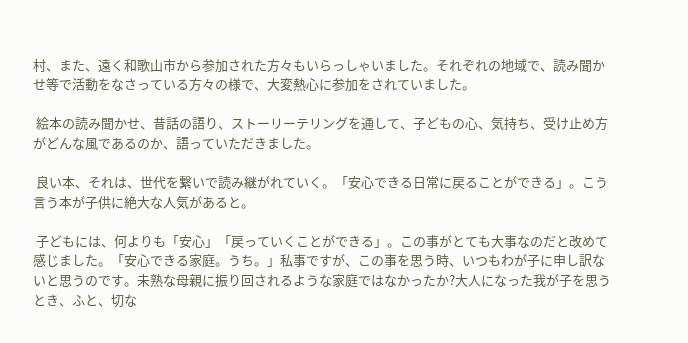村、また、遠く和歌山市から参加された方々もいらっしゃいました。それぞれの地域で、読み聞かせ等で活動をなさっている方々の様で、大変熱心に参加をされていました。

 絵本の読み聞かせ、昔話の語り、ストーリーテリングを通して、子どもの心、気持ち、受け止め方がどんな風であるのか、語っていただきました。

 良い本、それは、世代を繋いで読み継がれていく。「安心できる日常に戻ることができる」。こう言う本が子供に絶大な人気があると。

 子どもには、何よりも「安心」「戻っていくことができる」。この事がとても大事なのだと改めて感じました。「安心できる家庭。うち。」私事ですが、この事を思う時、いつもわが子に申し訳ないと思うのです。未熟な母親に振り回されるような家庭ではなかったか?大人になった我が子を思うとき、ふと、切な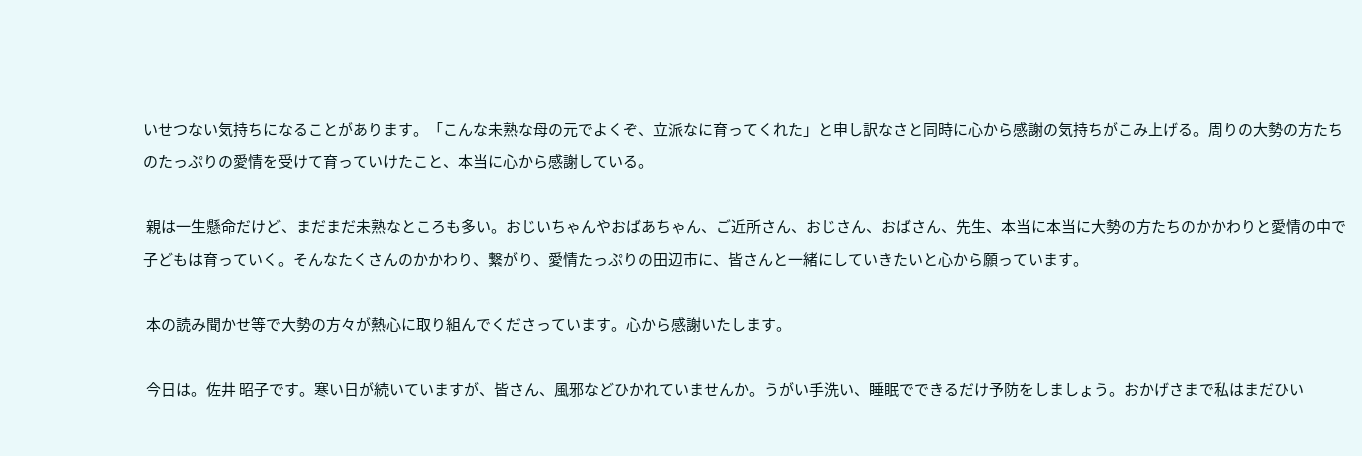いせつない気持ちになることがあります。「こんな未熟な母の元でよくぞ、立派なに育ってくれた」と申し訳なさと同時に心から感謝の気持ちがこみ上げる。周りの大勢の方たちのたっぷりの愛情を受けて育っていけたこと、本当に心から感謝している。

 親は一生懸命だけど、まだまだ未熟なところも多い。おじいちゃんやおばあちゃん、ご近所さん、おじさん、おばさん、先生、本当に本当に大勢の方たちのかかわりと愛情の中で子どもは育っていく。そんなたくさんのかかわり、繋がり、愛情たっぷりの田辺市に、皆さんと一緒にしていきたいと心から願っています。

 本の読み聞かせ等で大勢の方々が熱心に取り組んでくださっています。心から感謝いたします。

 今日は。佐井 昭子です。寒い日が続いていますが、皆さん、風邪などひかれていませんか。うがい手洗い、睡眠でできるだけ予防をしましょう。おかげさまで私はまだひい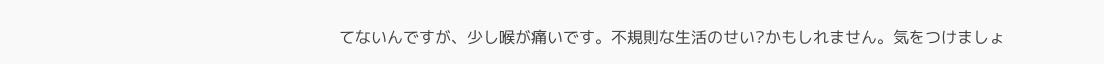てないんですが、少し喉が痛いです。不規則な生活のせい?かもしれません。気をつけましょ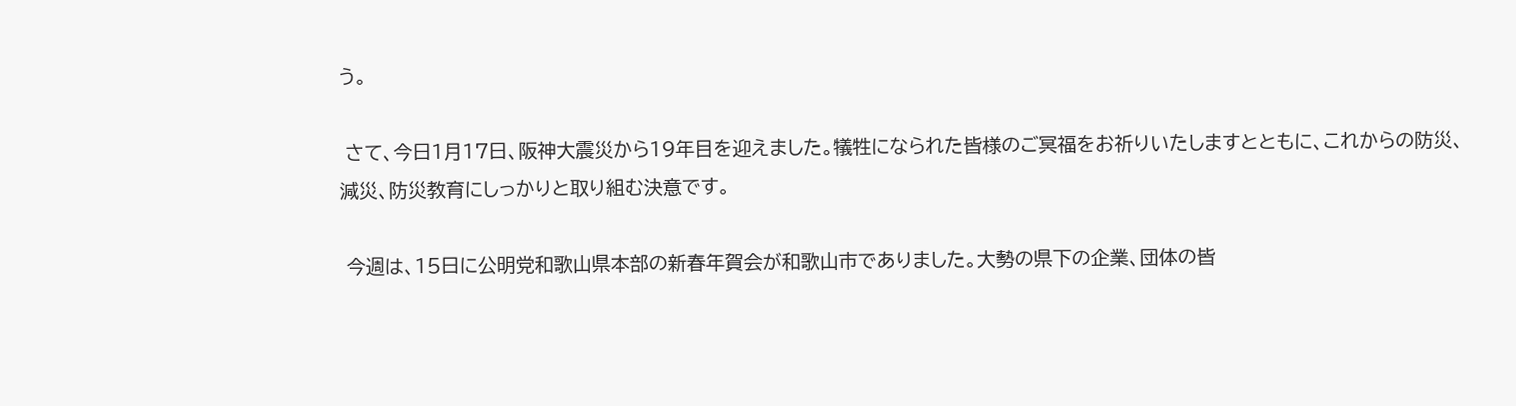う。

 さて、今日1月17日、阪神大震災から19年目を迎えました。犠牲になられた皆様のご冥福をお祈りいたしますとともに、これからの防災、減災、防災教育にしっかりと取り組む決意です。

 今週は、15日に公明党和歌山県本部の新春年賀会が和歌山市でありました。大勢の県下の企業、団体の皆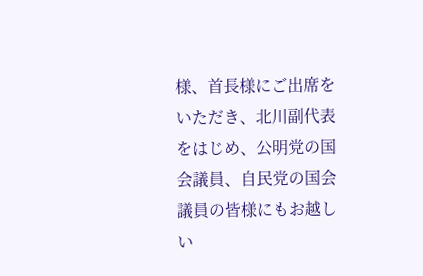様、首長様にご出席をいただき、北川副代表をはじめ、公明党の国会議員、自民党の国会議員の皆様にもお越しい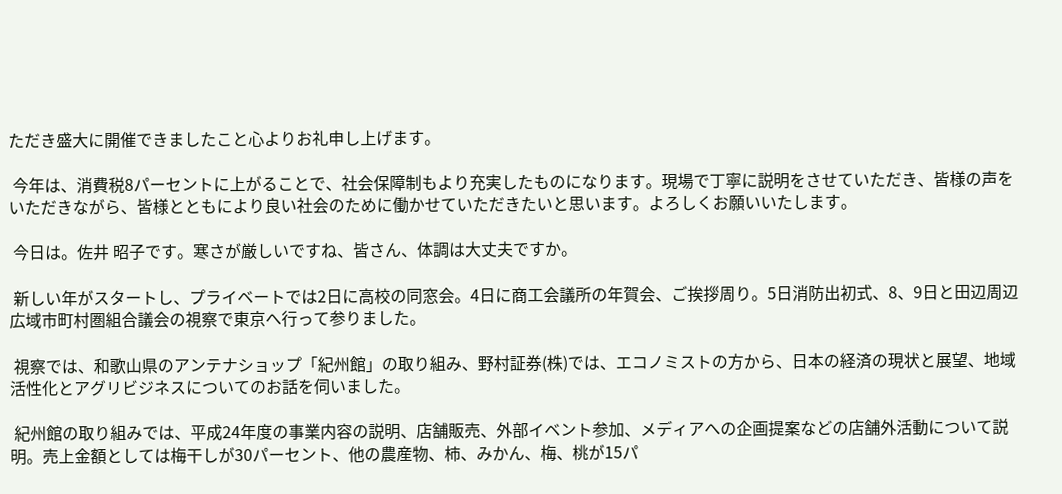ただき盛大に開催できましたこと心よりお礼申し上げます。

 今年は、消費税8パーセントに上がることで、社会保障制もより充実したものになります。現場で丁寧に説明をさせていただき、皆様の声をいただきながら、皆様とともにより良い社会のために働かせていただきたいと思います。よろしくお願いいたします。

 今日は。佐井 昭子です。寒さが厳しいですね、皆さん、体調は大丈夫ですか。

 新しい年がスタートし、プライベートでは2日に高校の同窓会。4日に商工会議所の年賀会、ご挨拶周り。5日消防出初式、8、9日と田辺周辺広域市町村圏組合議会の視察で東京へ行って参りました。

 視察では、和歌山県のアンテナショップ「紀州館」の取り組み、野村証券(株)では、エコノミストの方から、日本の経済の現状と展望、地域活性化とアグリビジネスについてのお話を伺いました。

 紀州館の取り組みでは、平成24年度の事業内容の説明、店舗販売、外部イベント参加、メディアへの企画提案などの店舗外活動について説明。売上金額としては梅干しが30パーセント、他の農産物、柿、みかん、梅、桃が15パ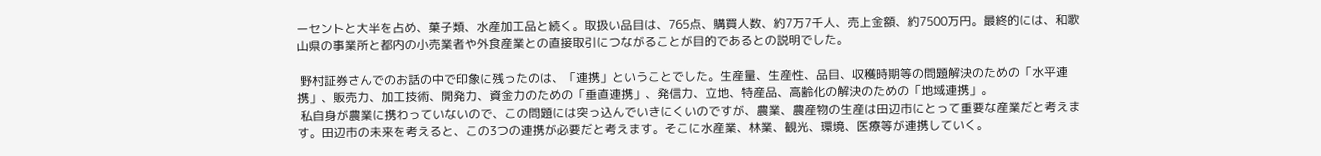ーセントと大半を占め、菓子類、水産加工品と続く。取扱い品目は、765点、購買人数、約7万7千人、売上金額、約7500万円。最終的には、和歌山県の事業所と都内の小売業者や外食産業との直接取引につながることが目的であるとの説明でした。

 野村証券さんでのお話の中で印象に残ったのは、「連携」ということでした。生産量、生産性、品目、収穫時期等の問題解決のための「水平連携」、販売力、加工技術、開発力、資金力のための「垂直連携」、発信力、立地、特産品、高齢化の解決のための「地域連携」。
 私自身が農業に携わっていないので、この問題には突っ込んでいきにくいのですが、農業、農産物の生産は田辺市にとって重要な産業だと考えます。田辺市の未来を考えると、この3つの連携が必要だと考えます。そこに水産業、林業、観光、環境、医療等が連携していく。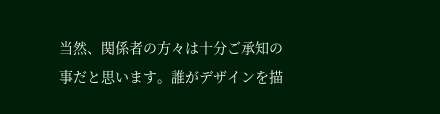当然、関係者の方々は十分ご承知の事だと思います。誰がデザインを描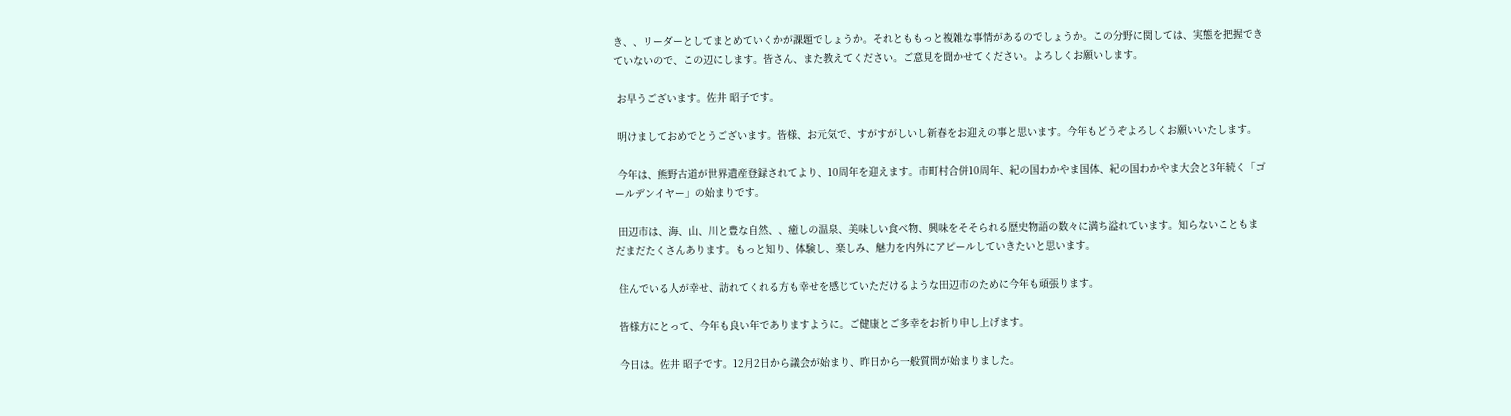き、、リーダーとしてまとめていくかが課題でしょうか。それとももっと複雑な事情があるのでしょうか。この分野に関しては、実態を把握できていないので、この辺にします。皆さん、また教えてください。ご意見を聞かせてください。よろしくお願いします。

 お早うございます。佐井 昭子です。

 明けましておめでとうございます。皆様、お元気で、すがすがしいし新春をお迎えの事と思います。今年もどうぞよろしくお願いいたします。

 今年は、熊野古道が世界遺産登録されてより、10周年を迎えます。市町村合併10周年、紀の国わかやま国体、紀の国わかやま大会と3年続く「ゴールデンイヤー」の始まりです。

 田辺市は、海、山、川と豊な自然、、癒しの温泉、美味しい食べ物、興味をそそられる歴史物語の数々に満ち溢れています。知らないこともまだまだたくさんあります。もっと知り、体験し、楽しみ、魅力を内外にアピールしていきたいと思います。

 住んでいる人が幸せ、訪れてくれる方も幸せを感じていただけるような田辺市のために今年も頑張ります。

 皆様方にとって、今年も良い年でありますように。ご健康とご多幸をお祈り申し上げます。

 今日は。佐井 昭子です。12月2日から議会が始まり、昨日から一般質問が始まりました。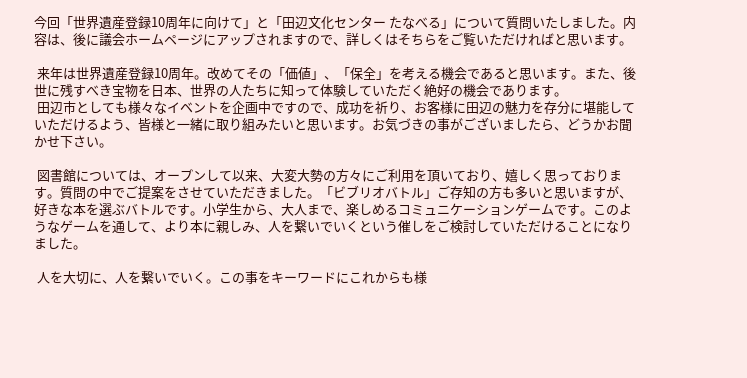今回「世界遺産登録10周年に向けて」と「田辺文化センター たなべる」について質問いたしました。内容は、後に議会ホームページにアップされますので、詳しくはそちらをご覧いただければと思います。

 来年は世界遺産登録10周年。改めてその「価値」、「保全」を考える機会であると思います。また、後世に残すべき宝物を日本、世界の人たちに知って体験していただく絶好の機会であります。
 田辺市としても様々なイベントを企画中ですので、成功を祈り、お客様に田辺の魅力を存分に堪能していただけるよう、皆様と一緒に取り組みたいと思います。お気づきの事がございましたら、どうかお聞かせ下さい。

 図書館については、オープンして以来、大変大勢の方々にご利用を頂いており、嬉しく思っております。質問の中でご提案をさせていただきました。「ビブリオバトル」ご存知の方も多いと思いますが、好きな本を選ぶバトルです。小学生から、大人まで、楽しめるコミュニケーションゲームです。このようなゲームを通して、より本に親しみ、人を繋いでいくという催しをご検討していただけることになりました。

 人を大切に、人を繋いでいく。この事をキーワードにこれからも様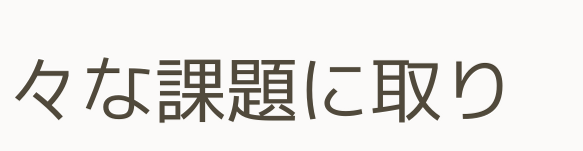々な課題に取り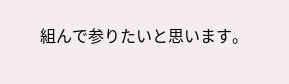組んで参りたいと思います。